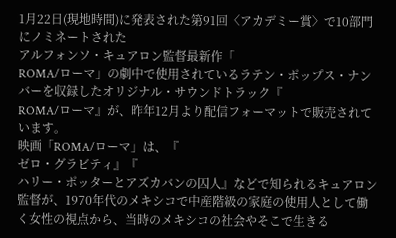1月22日(現地時間)に発表された第91回〈アカデミー賞〉で10部門にノミネートされた
アルフォンソ・キュアロン監督最新作「
ROMA/ローマ」の劇中で使用されているラテン・ポップス・ナンバーを収録したオリジナル・サウンドトラック『
ROMA/ローマ』が、昨年12月より配信フォーマットで販売されています。
映画「ROMA/ローマ」は、『
ゼロ・グラビティ』『
ハリー・ポッターとアズカバンの囚人』などで知られるキュアロン監督が、1970年代のメキシコで中産階級の家庭の使用人として働く女性の視点から、当時のメキシコの社会やそこで生きる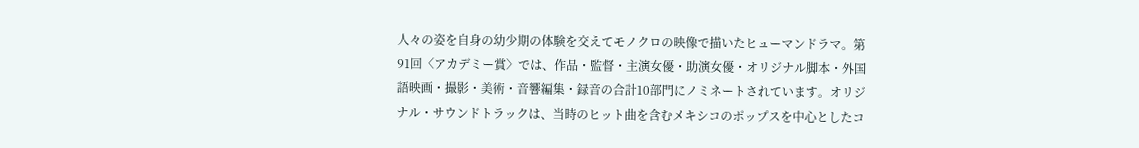人々の姿を自身の幼少期の体験を交えてモノクロの映像で描いたヒューマンドラマ。第91回〈アカデミー賞〉では、作品・監督・主演女優・助演女優・オリジナル脚本・外国語映画・撮影・美術・音響編集・録音の合計10部門にノミネートされています。オリジナル・サウンドトラックは、当時のヒット曲を含むメキシコのポップスを中心としたコ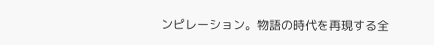ンピレーション。物語の時代を再現する全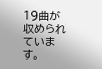19曲が収められています。